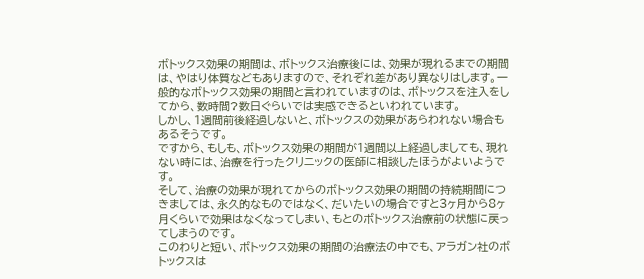ボトックス効果の期間は、ボトックス治療後には、効果が現れるまでの期間は、やはり体質などもありますので、それぞれ差があり異なりはします。一般的なボトックス効果の期間と言われていますのは、ボトックスを注入をしてから、数時間?数日ぐらいでは実感できるといわれています。
しかし、1週間前後経過しないと、ボトックスの効果があらわれない場合もあるそうです。
ですから、もしも、ボトックス効果の期間が1週間以上経過しましても、現れない時には、治療を行ったクリニックの医師に相談したほうがよいようです。
そして、治療の効果が現れてからのボトックス効果の期間の持続期間につきましては、永久的なものではなく、だいたいの場合ですと3ヶ月から8ヶ月くらいで効果はなくなってしまい、もとのボトックス治療前の状態に戻ってしまうのです。
このわりと短い、ボトックス効果の期間の治療法の中でも、アラガン社のボトックスは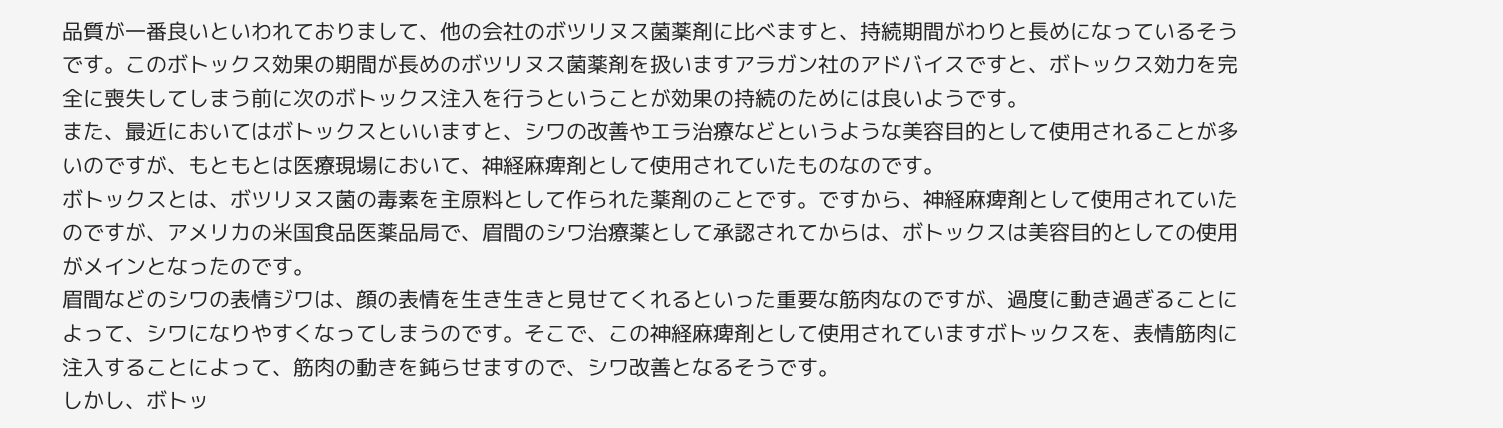品質が一番良いといわれておりまして、他の会社のボツリヌス菌薬剤に比べますと、持続期間がわりと長めになっているそうです。このボトックス効果の期間が長めのボツリヌス菌薬剤を扱いますアラガン社のアドバイスですと、ボトックス効力を完全に喪失してしまう前に次のボトックス注入を行うということが効果の持続のためには良いようです。
また、最近においてはボトックスといいますと、シワの改善やエラ治療などというような美容目的として使用されることが多いのですが、もともとは医療現場において、神経麻痺剤として使用されていたものなのです。
ボトックスとは、ボツリヌス菌の毒素を主原料として作られた薬剤のことです。ですから、神経麻痺剤として使用されていたのですが、アメリカの米国食品医薬品局で、眉間のシワ治療薬として承認されてからは、ボトックスは美容目的としての使用がメインとなったのです。
眉間などのシワの表情ジワは、顔の表情を生き生きと見せてくれるといった重要な筋肉なのですが、過度に動き過ぎることによって、シワになりやすくなってしまうのです。そこで、この神経麻痺剤として使用されていますボトックスを、表情筋肉に注入することによって、筋肉の動きを鈍らせますので、シワ改善となるそうです。
しかし、ボトッ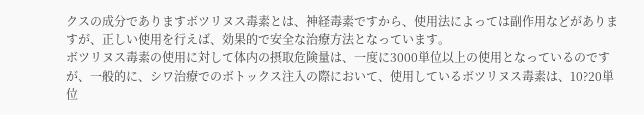クスの成分でありますボツリヌス毒素とは、神経毒素ですから、使用法によっては副作用などがありますが、正しい使用を行えば、効果的で安全な治療方法となっています。
ボツリヌス毒素の使用に対して体内の摂取危険量は、一度に3000単位以上の使用となっているのですが、一般的に、シワ治療でのボトックス注入の際において、使用しているボツリヌス毒素は、10?20単位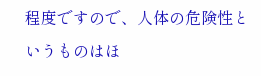程度ですので、人体の危険性というものはほ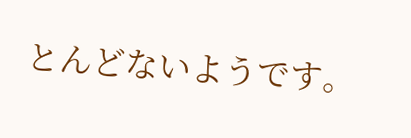とんどないようです。